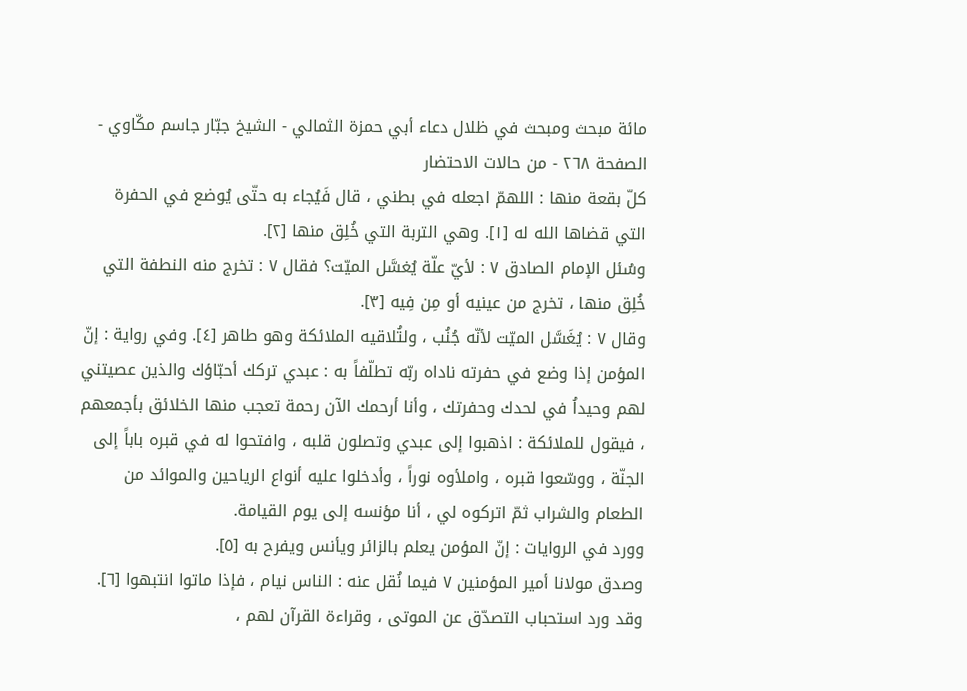مائة مبحث ومبحث في ظلال دعاء أبي حمزة الثمالي - الشيخ جبّار جاسم مكّاوي - الصفحة ٢٦٨ - من حالات الاحتضار
كلّ بقعة منها : اللهمّ اجعله في بطني ، قال فَيُجاء به حتّى يُوضع في الحفرة التي قضاها الله له [١]. وهي التربة التي خُلِق منها [٢].
وسُئل الإمام الصادق ٧ : لأيّ علّة يُغسَّل الميّت؟ فقال ٧ : تخرج منه النطفة التي خُلِق منها ، تخرج من عينيه أو مِن فِيه [٣].
وقال ٧ : يُغَسَّل الميّت لأنّه جُنُب ، ولتُلاقيه الملائكة وهو طاهر [٤]. وفي رواية : إنّ المؤمن إذا وضع في حفرته ناداه ربّه تطلّفاً به : عبدي تركك أحبّاؤك والذين عصيتني لهم وحيداُ في لحدك وحفرتك ، وأنا أرحمك الآن رحمة تعجب منها الخلائق بأجمعهم ، فيقول للملائكة : اذهبوا إلى عبدي وتصلون قلبه ، وافتحوا له في قبره باباً إلى الجنّة ، ووسّعوا قبره ، واملأوه نوراً ، وأدخلوا عليه أنواع الرياحين والموائد من الطعام والشراب ثمّ اتركوه لي ، أنا مؤنسه إلى يوم القيامة.
وورد في الروايات : إنّ المؤمن يعلم بالزائر ويأنس ويفرح به [٥].
وصدق مولانا أمير المؤمنين ٧ فيما نُقل عنه : الناس نيام ، فإذا ماتوا انتبهوا [٦].
وقد ورد استحباب التصدّق عن الموتى ، وقراءة القرآن لهم ،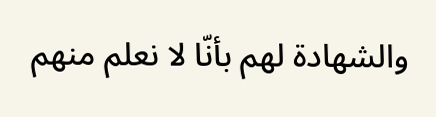والشهادة لهم بأنّا لا نعلم منهم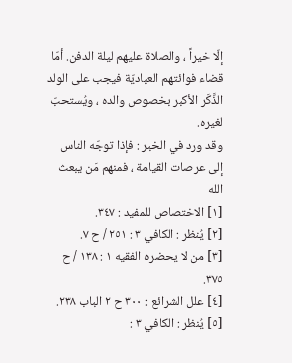إلّا خيراً ، والصلاة عليهم ليلة الدفن. أمّا قضاء فوائتهم العباديّة فيجب على الولد الذَّكَر الأكبر بخصوص والده ، ويُستحبّ لغيره.
وقد ورد في الخبر : فإذا توجّه الناس إلى عرصات القيامة ، فمنهم مَن يبعث الله
[١] الاختصاص للمفيد : ٣٤٧.
[٢] يُنظر : الكافي ٣ : ٢٥١ / ح ٧.
[٣] من لا يحضره الفقيه ١ : ١٣٨ / ح ٣٧٥.
[٤] علل الشرائع : ٣٠٠ ح ٢ الباب ٢٣٨.
[٥] يُنظر : الكافي ٣ :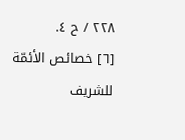٢٢٨ / ح ٤.
[٦] خصائص الأئمّة للشريف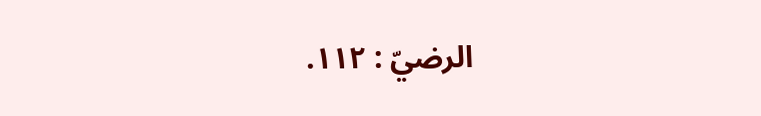الرضيّ : ١١٢.